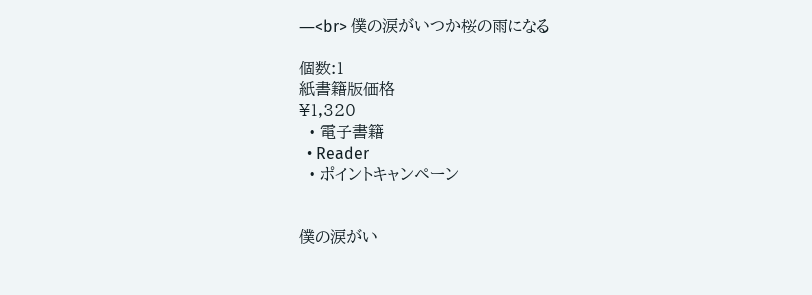―<br> 僕の涙がいつか桜の雨になる

個数:1
紙書籍版価格
¥1,320
  • 電子書籍
  • Reader
  • ポイントキャンペーン


僕の涙がい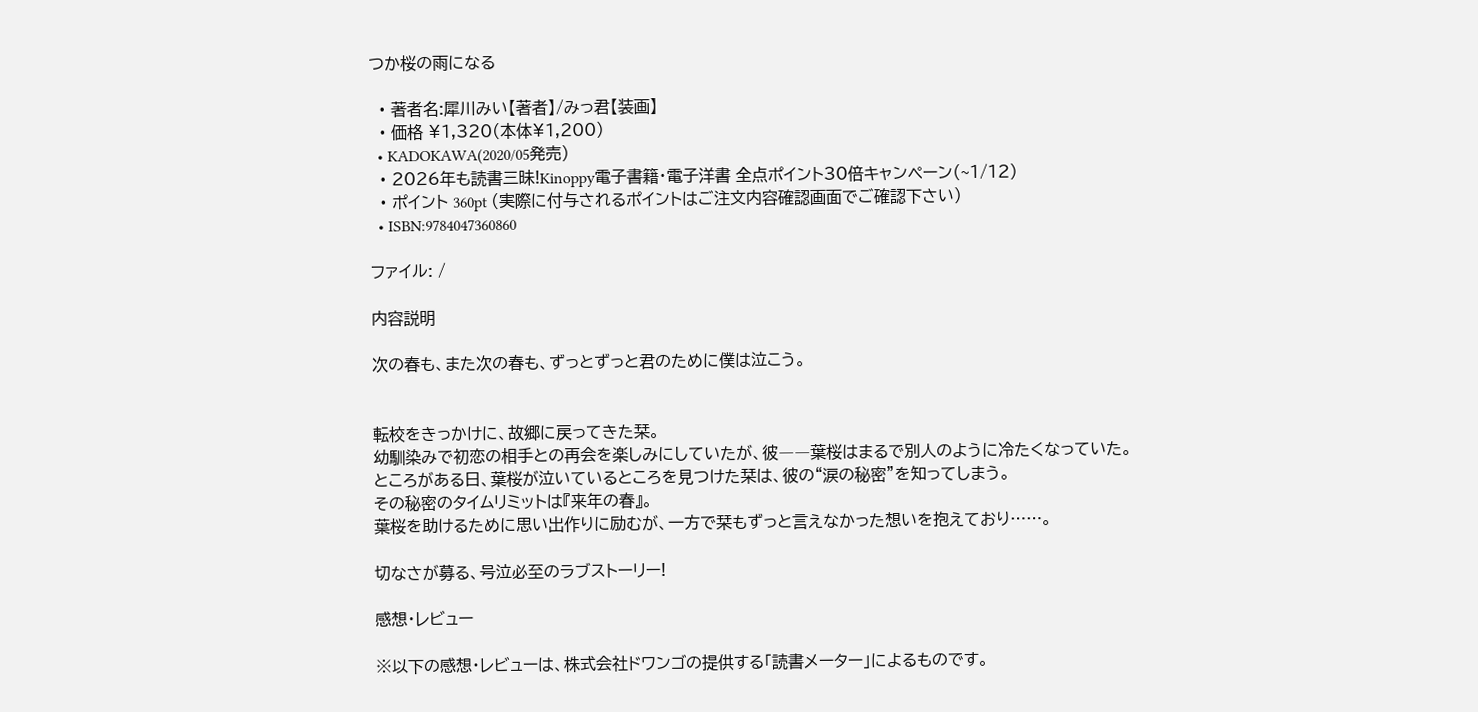つか桜の雨になる

  • 著者名:犀川みい【著者】/みっ君【装画】
  • 価格 ¥1,320(本体¥1,200)
  • KADOKAWA(2020/05発売)
  • 2026年も読書三昧!Kinoppy電子書籍・電子洋書 全点ポイント30倍キャンペーン(~1/12)
  • ポイント 360pt (実際に付与されるポイントはご注文内容確認画面でご確認下さい)
  • ISBN:9784047360860

ファイル: /

内容説明

次の春も、また次の春も、ずっとずっと君のために僕は泣こう。


転校をきっかけに、故郷に戻ってきた栞。
幼馴染みで初恋の相手との再会を楽しみにしていたが、彼――葉桜はまるで別人のように冷たくなっていた。
ところがある日、葉桜が泣いているところを見つけた栞は、彼の“涙の秘密”を知ってしまう。
その秘密のタイムリミットは『来年の春』。
葉桜を助けるために思い出作りに励むが、一方で栞もずっと言えなかった想いを抱えており……。

切なさが募る、号泣必至のラブストーリー!

感想・レビュー

※以下の感想・レビューは、株式会社ドワンゴの提供する「読書メーター」によるものです。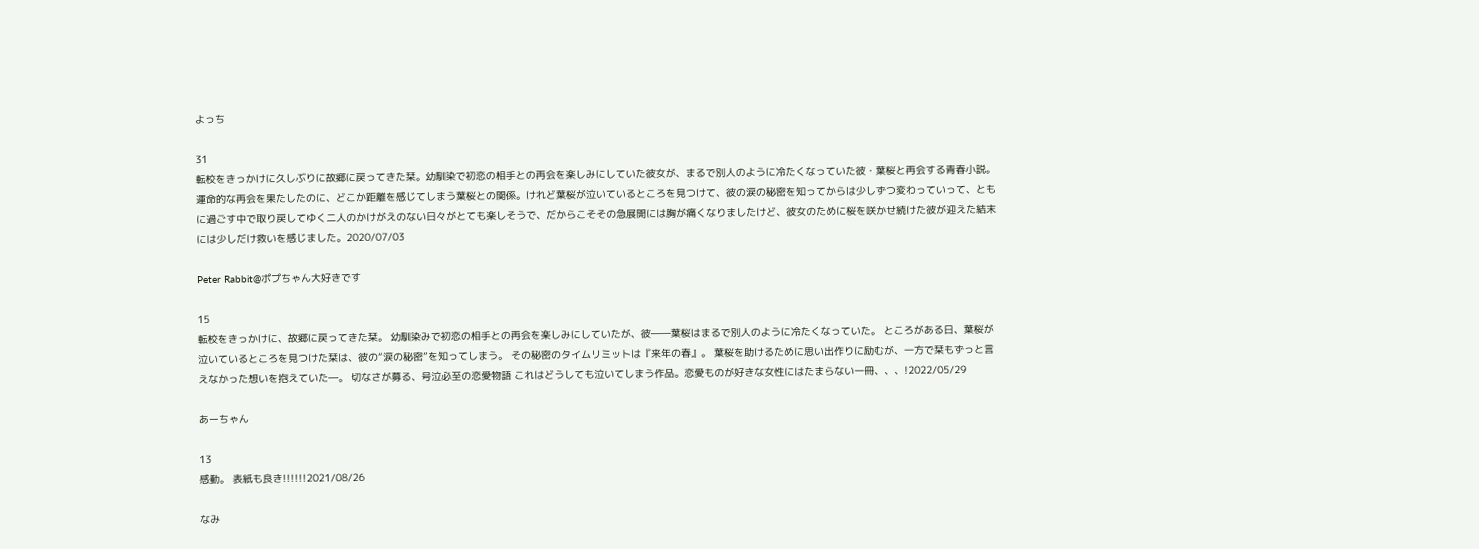よっち

31
転校をきっかけに久しぶりに故郷に戻ってきた栞。幼馴染で初恋の相手との再会を楽しみにしていた彼女が、まるで別人のように冷たくなっていた彼・葉桜と再会する青春小説。運命的な再会を果たしたのに、どこか距離を感じてしまう葉桜との関係。けれど葉桜が泣いているところを見つけて、彼の涙の秘密を知ってからは少しずつ変わっていって、ともに過ごす中で取り戻してゆく二人のかけがえのない日々がとても楽しそうで、だからこそその急展開には胸が痛くなりましたけど、彼女のために桜を咲かせ続けた彼が迎えた結末には少しだけ救いを感じました。2020/07/03

Peter Rabbit@ポプちゃん大好きです

15
転校をきっかけに、故郷に戻ってきた栞。 幼馴染みで初恋の相手との再会を楽しみにしていたが、彼――葉桜はまるで別人のように冷たくなっていた。 ところがある日、葉桜が泣いているところを見つけた栞は、彼の“涙の秘密”を知ってしまう。 その秘密のタイムリミットは『来年の春』。 葉桜を助けるために思い出作りに励むが、一方で栞もずっと言えなかった想いを抱えていた―。 切なさが募る、号泣必至の恋愛物語 これはどうしても泣いてしまう作品。恋愛ものが好きな女性にはたまらない一冊、、、!2022/05/29

あーちゃん

13
感動。 表紙も良き!!!!!!2021/08/26

なみ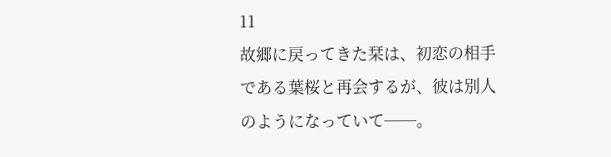11
故郷に戻ってきた栞は、初恋の相手である葉桜と再会するが、彼は別人のようになっていて──。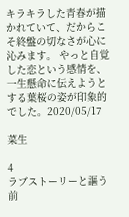キラキラした青春が描かれていて、だからこそ終盤の切なさが心に沁みます。 やっと自覚した恋という感情を、一生懸命に伝えようとする葉桜の姿が印象的でした。2020/05/17

菜生

4
ラブストーリーと謳う前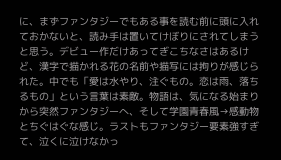に、まずファンタジーでもある事を読む前に頭に入れておかないと、読み手は置いてけぼりにされてしまうと思う。デビュー作だけあってぎこちなさはあるけど、漢字で描かれる花の名前や描写には拘りが感じられた。中でも「愛は水やり、注ぐもの。恋は雨、落ちるもの」という言葉は素敵。物語は、気になる始まりから突然ファンタジーへ、そして学園青春風→感動物とちぐはぐな感じ。ラストもファンタジー要素強すぎて、泣くに泣けなかっ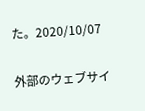た。2020/10/07

外部のウェブサイ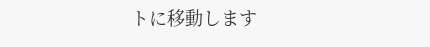トに移動します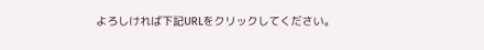よろしければ下記URLをクリックしてください。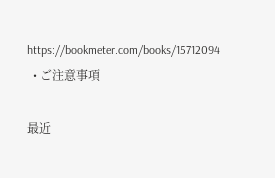https://bookmeter.com/books/15712094
  • ご注意事項

最近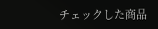チェックした商品